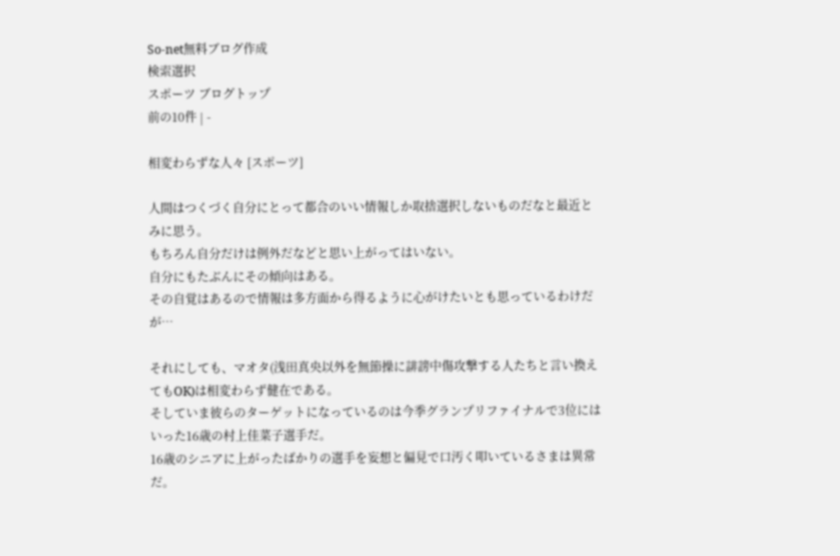So-net無料ブログ作成
検索選択
スポーツ ブログトップ
前の10件 | -

相変わらずな人々 [スポーツ]

人間はつくづく自分にとって都合のいい情報しか取捨選択しないものだなと最近とみに思う。
もちろん自分だけは例外だなどと思い上がってはいない。
自分にもたぶんにその傾向はある。
その自覚はあるので情報は多方面から得るように心がけたいとも思っているわけだが…

それにしても、マオタ(浅田真央以外を無節操に誹謗中傷攻撃する人たちと言い換えてもOK)は相変わらず健在である。
そしていま彼らのターゲットになっているのは今季グランプリファイナルで3位にはいった16歳の村上佳菜子選手だ。
16歳のシニアに上がったばかりの選手を妄想と偏見で口汚く叩いているさまは異常だ。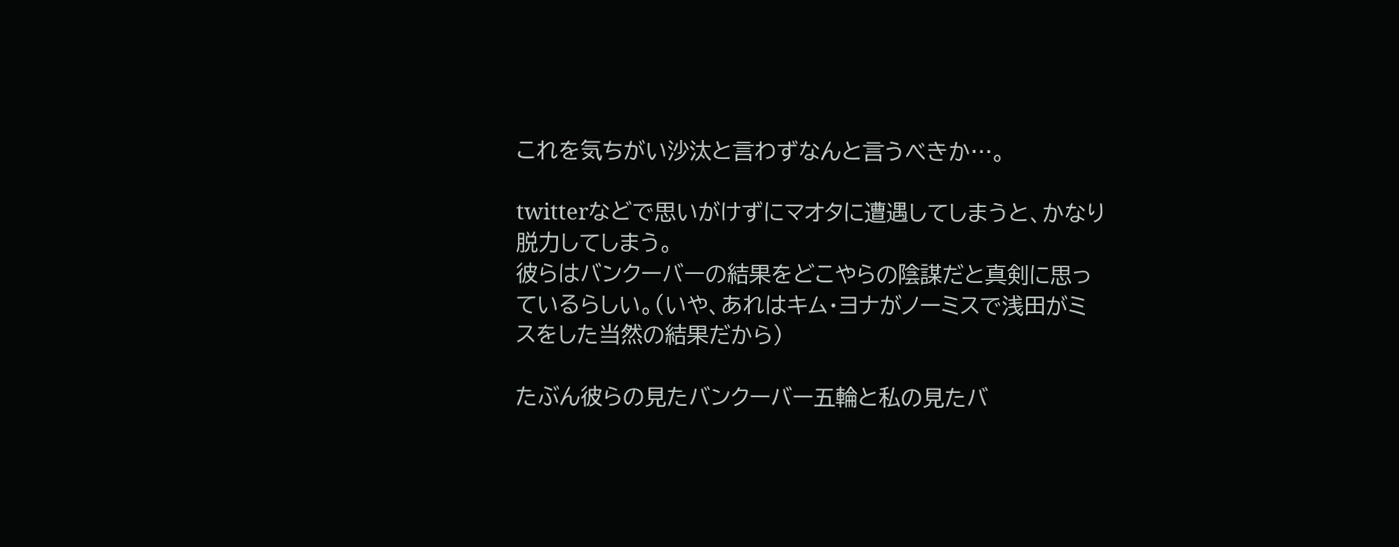これを気ちがい沙汰と言わずなんと言うべきか…。

twitterなどで思いがけずにマオタに遭遇してしまうと、かなり脱力してしまう。
彼らはバンクーバーの結果をどこやらの陰謀だと真剣に思っているらしい。(いや、あれはキム・ヨナがノーミスで浅田がミスをした当然の結果だから)

たぶん彼らの見たバンクーバー五輪と私の見たバ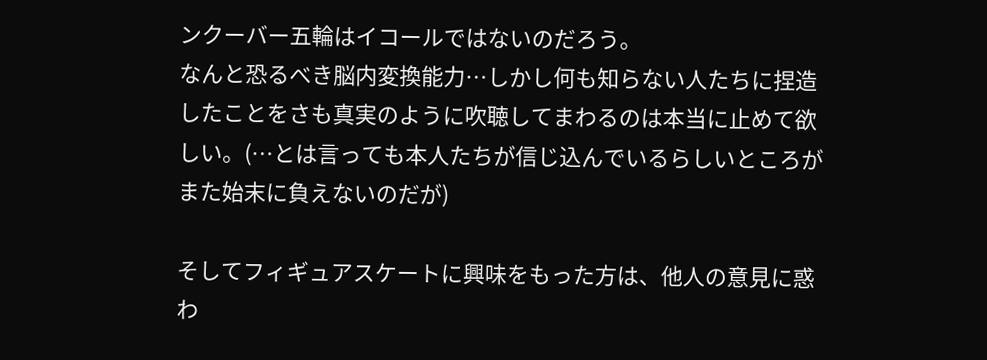ンクーバー五輪はイコールではないのだろう。
なんと恐るべき脳内変換能力…しかし何も知らない人たちに捏造したことをさも真実のように吹聴してまわるのは本当に止めて欲しい。(…とは言っても本人たちが信じ込んでいるらしいところがまた始末に負えないのだが)

そしてフィギュアスケートに興味をもった方は、他人の意見に惑わ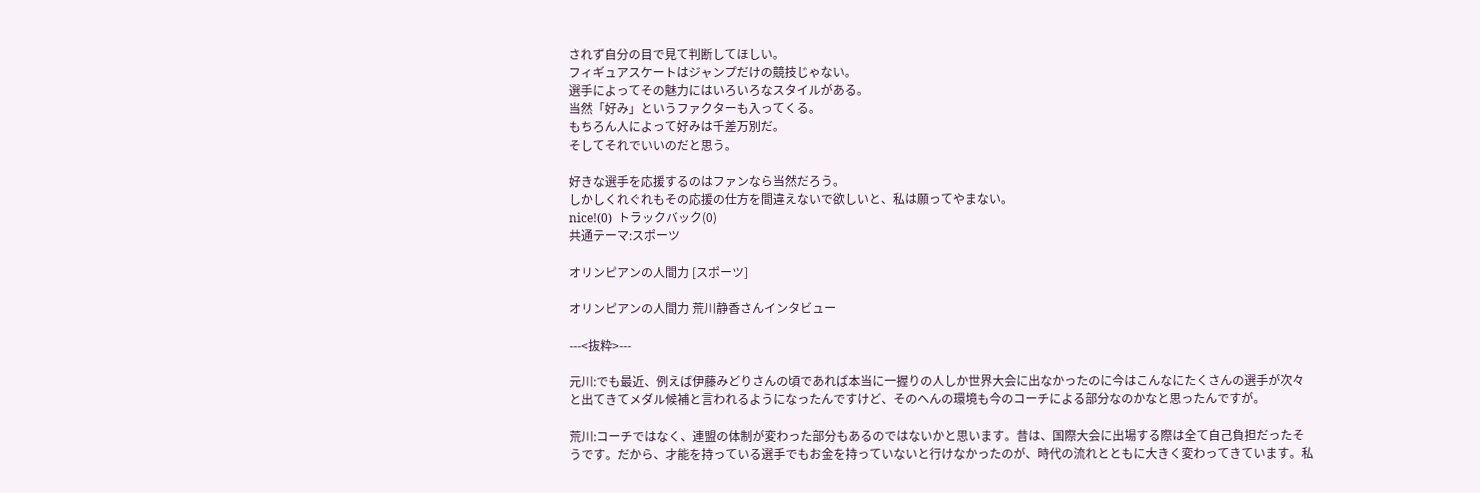されず自分の目で見て判断してほしい。
フィギュアスケートはジャンプだけの競技じゃない。
選手によってその魅力にはいろいろなスタイルがある。
当然「好み」というファクターも入ってくる。
もちろん人によって好みは千差万別だ。
そしてそれでいいのだと思う。

好きな選手を応援するのはファンなら当然だろう。
しかしくれぐれもその応援の仕方を間違えないで欲しいと、私は願ってやまない。
nice!(0)  トラックバック(0)
共通テーマ:スポーツ

オリンピアンの人間力 [スポーツ]

オリンピアンの人間力 荒川静香さんインタビュー

---<抜粋>---

元川:でも最近、例えば伊藤みどりさんの頃であれば本当に一握りの人しか世界大会に出なかったのに今はこんなにたくさんの選手が次々と出てきてメダル候補と言われるようになったんですけど、そのへんの環境も今のコーチによる部分なのかなと思ったんですが。

荒川:コーチではなく、連盟の体制が変わった部分もあるのではないかと思います。昔は、国際大会に出場する際は全て自己負担だったそうです。だから、才能を持っている選手でもお金を持っていないと行けなかったのが、時代の流れとともに大きく変わってきています。私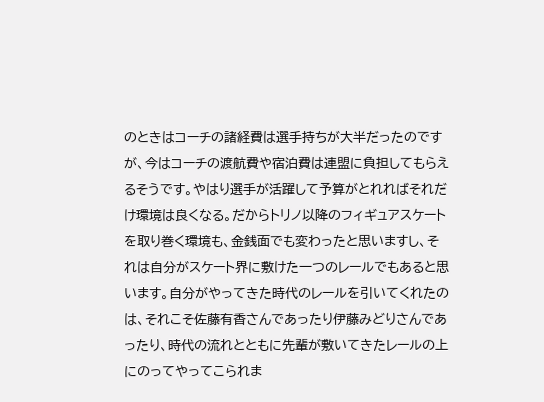のときはコーチの諸経費は選手持ちが大半だったのですが、今はコーチの渡航費や宿泊費は連盟に負担してもらえるそうです。やはり選手が活躍して予算がとれればそれだけ環境は良くなる。だからトリノ以降のフィギュアスケートを取り巻く環境も、金銭面でも変わったと思いますし、それは自分がスケート界に敷けた一つのレールでもあると思います。自分がやってきた時代のレールを引いてくれたのは、それこそ佐藤有香さんであったり伊藤みどりさんであったり、時代の流れとともに先輩が敷いてきたレールの上にのってやってこられま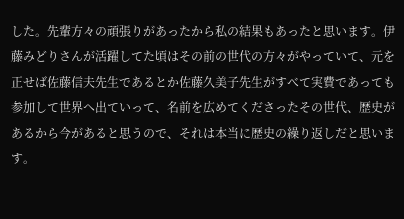した。先輩方々の頑張りがあったから私の結果もあったと思います。伊藤みどりさんが活躍してた頃はその前の世代の方々がやっていて、元を正せば佐藤信夫先生であるとか佐藤久美子先生がすべて実費であっても参加して世界へ出ていって、名前を広めてくださったその世代、歴史があるから今があると思うので、それは本当に歴史の繰り返しだと思います。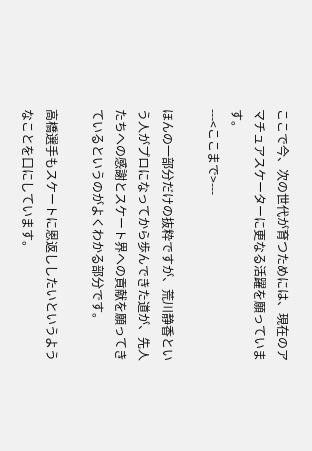ここで今、次の世代が育つためには、現在のアマチュアスケーターに更なる活躍を願っています。
---<ここまで>---

ほんの一部分だけの抜粋ですが、荒川静香という人がプロになってから歩んできた道が、先人たちへの感謝とスケート界への貢献を願ってきているというのがよくわかる部分です。

高橋選手もスケートに恩返ししたいというようなことを口にしています。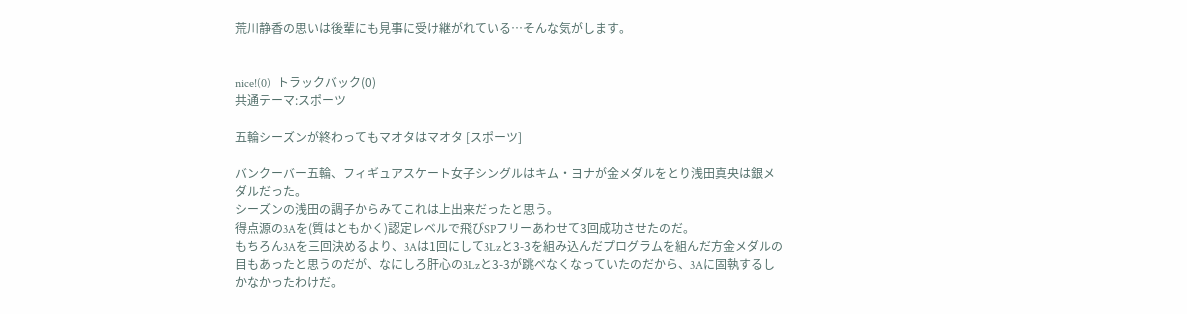荒川静香の思いは後輩にも見事に受け継がれている…そんな気がします。


nice!(0)  トラックバック(0)
共通テーマ:スポーツ

五輪シーズンが終わってもマオタはマオタ [スポーツ]

バンクーバー五輪、フィギュアスケート女子シングルはキム・ヨナが金メダルをとり浅田真央は銀メダルだった。
シーズンの浅田の調子からみてこれは上出来だったと思う。
得点源の3Aを(質はともかく)認定レベルで飛びSPフリーあわせて3回成功させたのだ。
もちろん3Aを三回決めるより、3Aは1回にして3Lzと3-3を組み込んだプログラムを組んだ方金メダルの目もあったと思うのだが、なにしろ肝心の3Lzと3-3が跳べなくなっていたのだから、3Aに固執するしかなかったわけだ。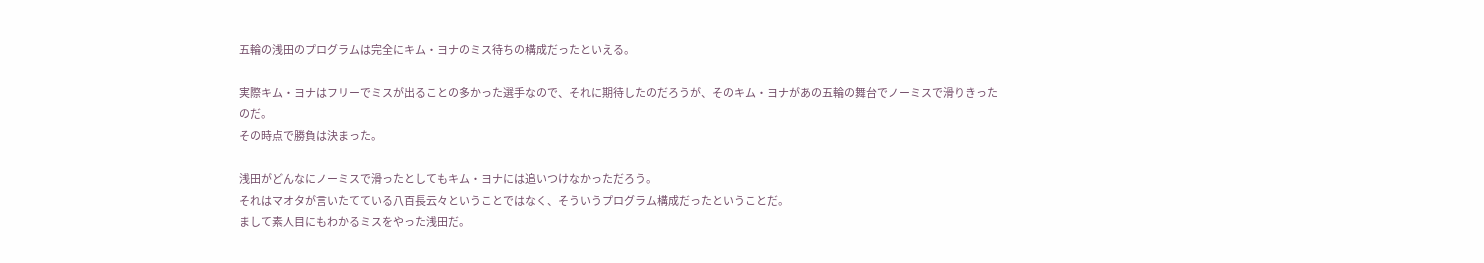五輪の浅田のプログラムは完全にキム・ヨナのミス待ちの構成だったといえる。

実際キム・ヨナはフリーでミスが出ることの多かった選手なので、それに期待したのだろうが、そのキム・ヨナがあの五輪の舞台でノーミスで滑りきったのだ。
その時点で勝負は決まった。

浅田がどんなにノーミスで滑ったとしてもキム・ヨナには追いつけなかっただろう。
それはマオタが言いたてている八百長云々ということではなく、そういうプログラム構成だったということだ。
まして素人目にもわかるミスをやった浅田だ。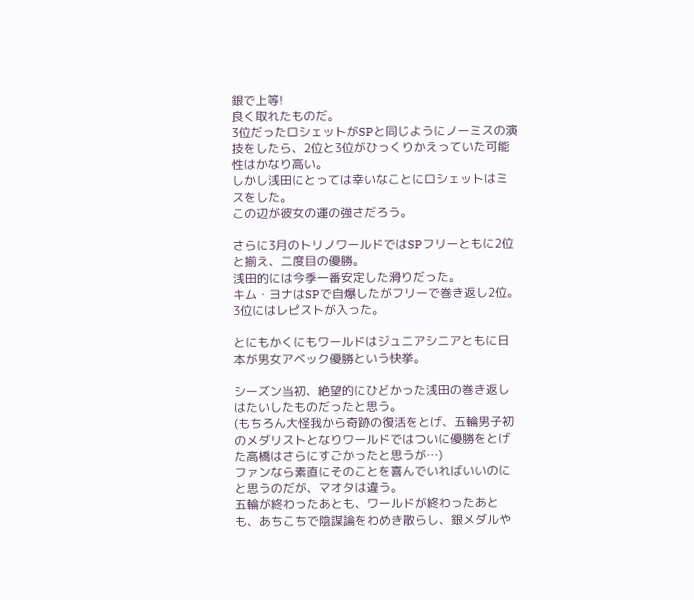銀で上等!
良く取れたものだ。
3位だったロシェットがSPと同じようにノーミスの演技をしたら、2位と3位がひっくりかえっていた可能性はかなり高い。
しかし浅田にとっては幸いなことにロシェットはミスをした。
この辺が彼女の運の強さだろう。

さらに3月のトリノワールドではSPフリーともに2位と揃え、二度目の優勝。
浅田的には今季一番安定した滑りだった。
キム・ヨナはSPで自爆したがフリーで巻き返し2位。
3位にはレピストが入った。

とにもかくにもワールドはジュニアシニアともに日本が男女アベック優勝という快挙。

シーズン当初、絶望的にひどかった浅田の巻き返しはたいしたものだったと思う。
(もちろん大怪我から奇跡の復活をとげ、五輪男子初のメダリストとなりワールドではついに優勝をとげた高橋はさらにすごかったと思うが…)
ファンなら素直にそのことを喜んでいればいいのにと思うのだが、マオタは違う。
五輪が終わったあとも、ワールドが終わったあとも、あちこちで陰謀論をわめき散らし、銀メダルや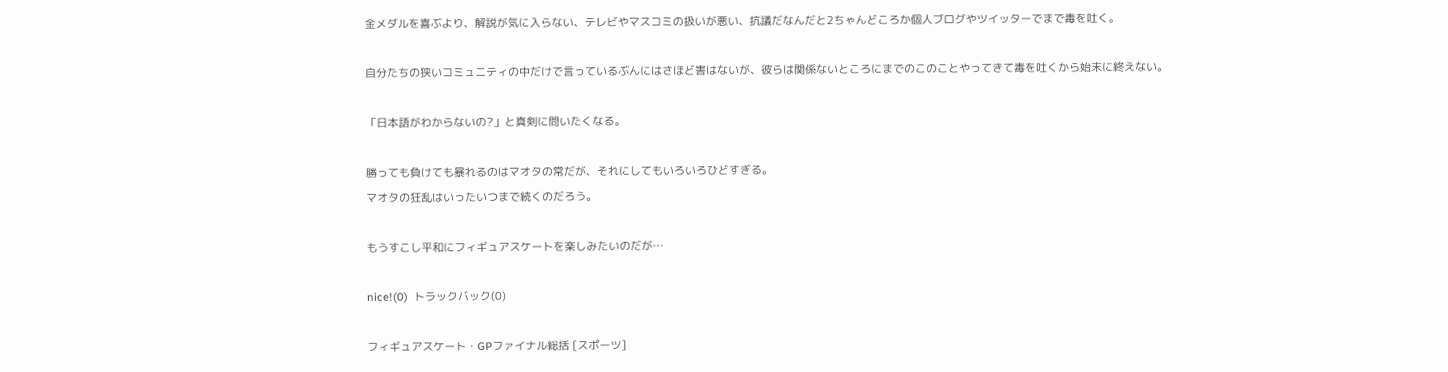金メダルを喜ぶより、解説が気に入らない、テレビやマスコミの扱いが悪い、抗議だなんだと2ちゃんどころか個人ブログやツイッターでまで毒を吐く。

自分たちの狭いコミュニティの中だけで言っているぶんにはさほど害はないが、彼らは関係ないところにまでのこのことやってきて毒を吐くから始末に終えない。

「日本語がわからないの?」と真剣に問いたくなる。

勝っても負けても暴れるのはマオタの常だが、それにしてもいろいろひどすぎる。
マオタの狂乱はいったいつまで続くのだろう。

もうすこし平和にフィギュアスケートを楽しみたいのだが…

nice!(0)  トラックバック(0)

フィギュアスケート・GPファイナル総括 [スポーツ]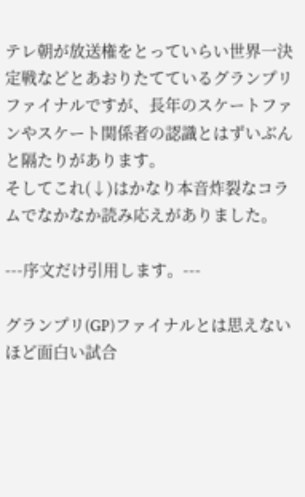テレ朝が放送権をとっていらい世界一決定戦などとあおりたてているグランプリファイナルですが、長年のスケートファンやスケート関係者の認識とはずいぶんと隔たりがあります。
そしてこれ(↓)はかなり本音炸裂なコラムでなかなか読み応えがありました。

---序文だけ引用します。---

グランプリ(GP)ファイナルとは思えないほど面白い試合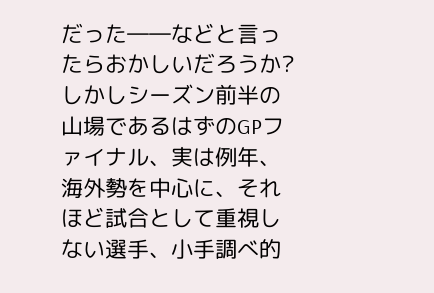だった――などと言ったらおかしいだろうか? しかしシーズン前半の山場であるはずのGPファイナル、実は例年、海外勢を中心に、それほど試合として重視しない選手、小手調べ的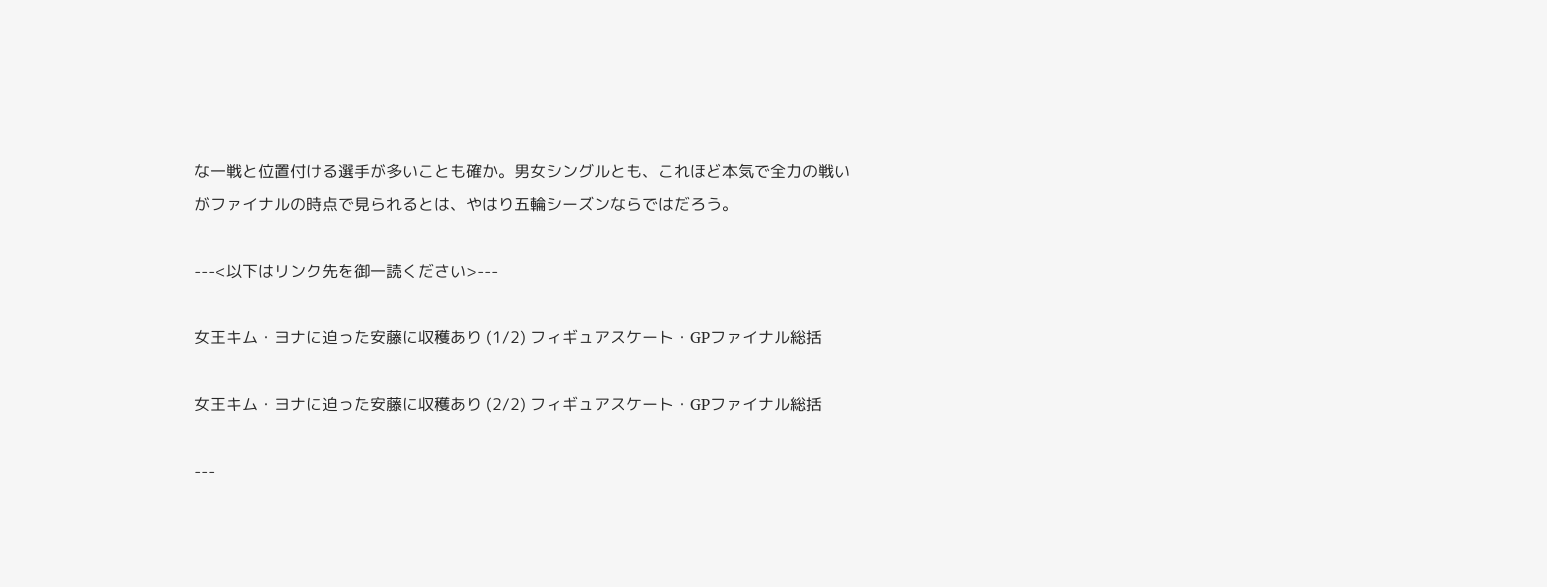な一戦と位置付ける選手が多いことも確か。男女シングルとも、これほど本気で全力の戦いがファイナルの時点で見られるとは、やはり五輪シーズンならではだろう。

---<以下はリンク先を御一読ください>---

女王キム・ヨナに迫った安藤に収穫あり (1/2) フィギュアスケート・GPファイナル総括

女王キム・ヨナに迫った安藤に収穫あり (2/2) フィギュアスケート・GPファイナル総括

---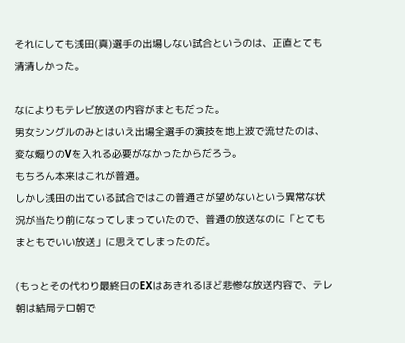それにしても浅田(真)選手の出場しない試合というのは、正直とても清清しかった。

なによりもテレビ放送の内容がまともだった。
男女シングルのみとはいえ出場全選手の演技を地上波で流せたのは、変な煽りのVを入れる必要がなかったからだろう。
もちろん本来はこれが普通。
しかし浅田の出ている試合ではこの普通さが望めないという異常な状況が当たり前になってしまっていたので、普通の放送なのに「とてもまともでいい放送」に思えてしまったのだ。

(もっとその代わり最終日のEXはあきれるほど悲惨な放送内容で、テレ朝は結局テロ朝で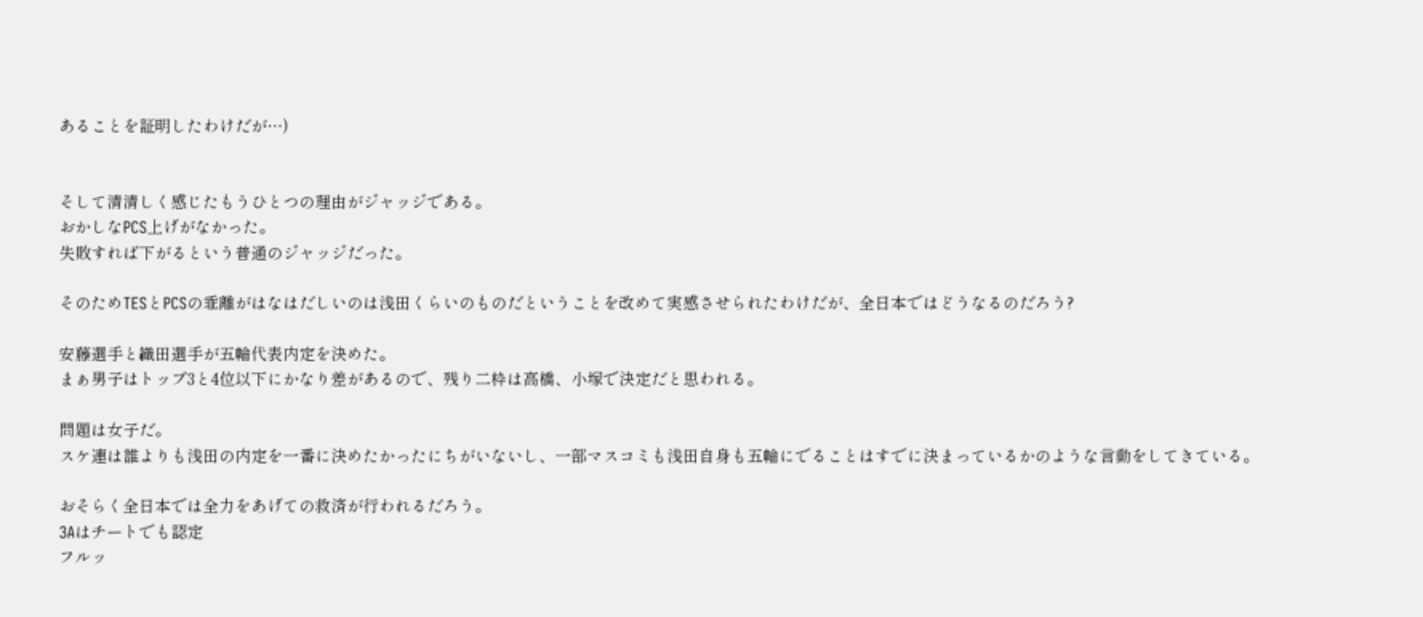あることを証明したわけだが…)


そして清清しく感じたもうひとつの理由がジャッジである。
おかしなPCS上げがなかった。
失敗すれば下がるという普通のジャッジだった。

そのためTESとPCSの乖離がはなはだしいのは浅田くらいのものだということを改めて実感させられたわけだが、全日本ではどうなるのだろう?

安藤選手と織田選手が五輪代表内定を決めた。
まぁ男子はトップ3と4位以下にかなり差があるので、残り二枠は高橋、小塚で決定だと思われる。

問題は女子だ。
スケ連は誰よりも浅田の内定を一番に決めたかったにちがいないし、一部マスコミも浅田自身も五輪にでることはすでに決まっているかのような言動をしてきている。

おそらく全日本では全力をあげての救済が行われるだろう。
3Aはチートでも認定
フルッ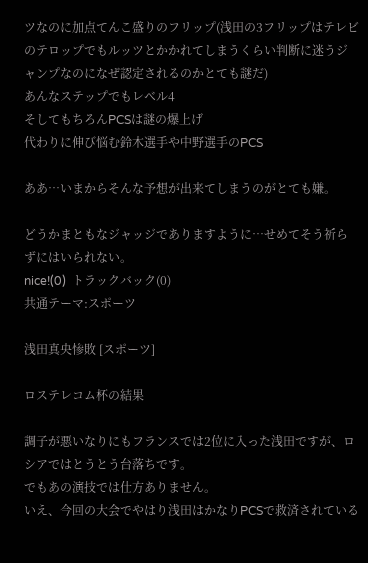ツなのに加点てんこ盛りのフリップ(浅田の3フリップはテレビのテロップでもルッツとかかれてしまうくらい判断に迷うジャンプなのになぜ認定されるのかとても謎だ)
あんなステップでもレベル4
そしてもちろんPCSは謎の爆上げ
代わりに伸び悩む鈴木選手や中野選手のPCS

ああ…いまからそんな予想が出来てしまうのがとても嫌。

どうかまともなジャッジでありますように…せめてそう祈らずにはいられない。
nice!(0)  トラックバック(0)
共通テーマ:スポーツ

浅田真央惨敗 [スポーツ]

ロステレコム杯の結果

調子が悪いなりにもフランスでは2位に入った浅田ですが、ロシアではとうとう台落ちです。
でもあの演技では仕方ありません。
いえ、今回の大会でやはり浅田はかなりPCSで救済されている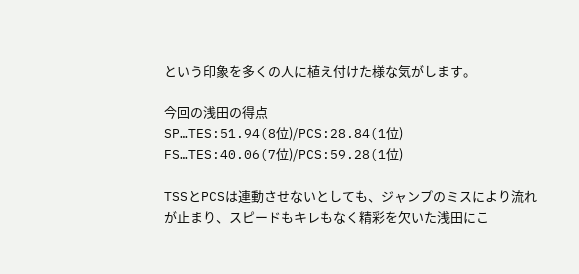という印象を多くの人に植え付けた様な気がします。

今回の浅田の得点
SP…TES:51.94(8位)/PCS:28.84(1位)
FS…TES:40.06(7位)/PCS:59.28(1位)

TSSとPCSは連動させないとしても、ジャンプのミスにより流れが止まり、スピードもキレもなく精彩を欠いた浅田にこ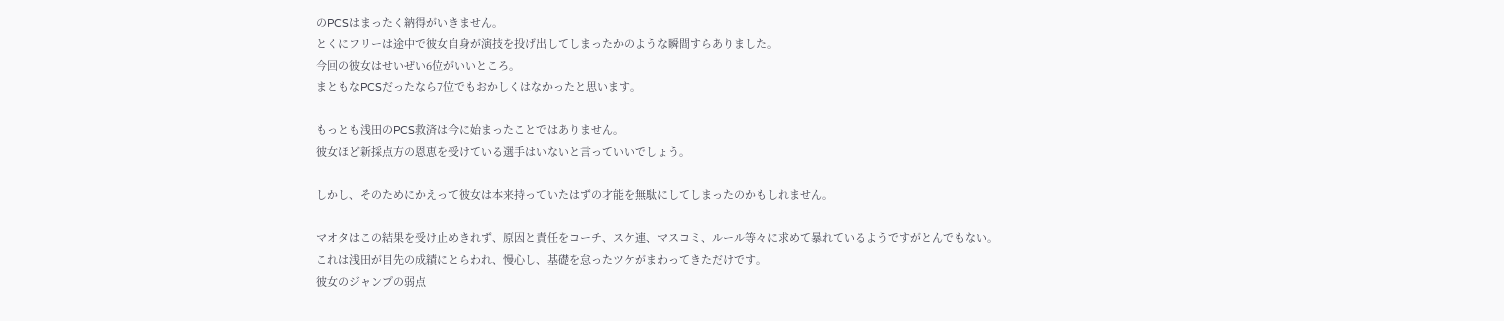のPCSはまったく納得がいきません。
とくにフリーは途中で彼女自身が演技を投げ出してしまったかのような瞬間すらありました。
今回の彼女はせいぜい6位がいいところ。
まともなPCSだったなら7位でもおかしくはなかったと思います。

もっとも浅田のPCS救済は今に始まったことではありません。
彼女ほど新採点方の恩恵を受けている選手はいないと言っていいでしょう。

しかし、そのためにかえって彼女は本来持っていたはずの才能を無駄にしてしまったのかもしれません。

マオタはこの結果を受け止めきれず、原因と責任をコーチ、スケ連、マスコミ、ルール等々に求めて暴れているようですがとんでもない。
これは浅田が目先の成績にとらわれ、慢心し、基礎を怠ったツケがまわってきただけです。
彼女のジャンプの弱点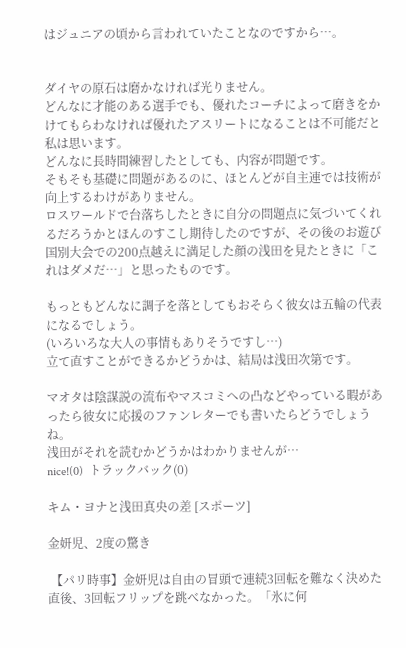はジュニアの頃から言われていたことなのですから…。


ダイヤの原石は磨かなければ光りません。
どんなに才能のある選手でも、優れたコーチによって磨きをかけてもらわなければ優れたアスリートになることは不可能だと私は思います。
どんなに長時間練習したとしても、内容が問題です。
そもそも基礎に問題があるのに、ほとんどが自主連では技術が向上するわけがありません。
ロスワールドで台落ちしたときに自分の問題点に気づいてくれるだろうかとほんのすこし期待したのですが、その後のお遊び国別大会での200点越えに満足した顔の浅田を見たときに「これはダメだ…」と思ったものです。

もっともどんなに調子を落としてもおそらく彼女は五輪の代表になるでしょう。
(いろいろな大人の事情もありそうですし…)
立て直すことができるかどうかは、結局は浅田次第です。

マオタは陰謀説の流布やマスコミへの凸などやっている暇があったら彼女に応援のファンレターでも書いたらどうでしょうね。
浅田がそれを読むかどうかはわかりませんが…
nice!(0)  トラックバック(0)

キム・ヨナと浅田真央の差 [スポーツ]

金妍児、2度の驚き

 【パリ時事】金妍児は自由の冒頭で連続3回転を難なく決めた直後、3回転フリップを跳べなかった。「氷に何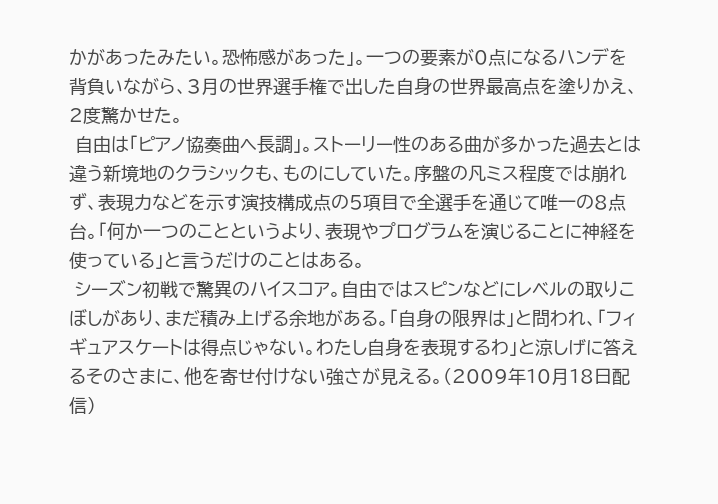かがあったみたい。恐怖感があった」。一つの要素が0点になるハンデを背負いながら、3月の世界選手権で出した自身の世界最高点を塗りかえ、2度驚かせた。
 自由は「ピアノ協奏曲ヘ長調」。ストーリー性のある曲が多かった過去とは違う新境地のクラシックも、ものにしていた。序盤の凡ミス程度では崩れず、表現力などを示す演技構成点の5項目で全選手を通じて唯一の8点台。「何か一つのことというより、表現やプログラムを演じることに神経を使っている」と言うだけのことはある。
 シーズン初戦で驚異のハイスコア。自由ではスピンなどにレベルの取りこぼしがあり、まだ積み上げる余地がある。「自身の限界は」と問われ、「フィギュアスケートは得点じゃない。わたし自身を表現するわ」と涼しげに答えるそのさまに、他を寄せ付けない強さが見える。(2009年10月18日配信)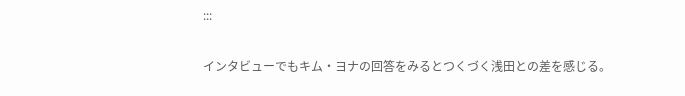:::

インタビューでもキム・ヨナの回答をみるとつくづく浅田との差を感じる。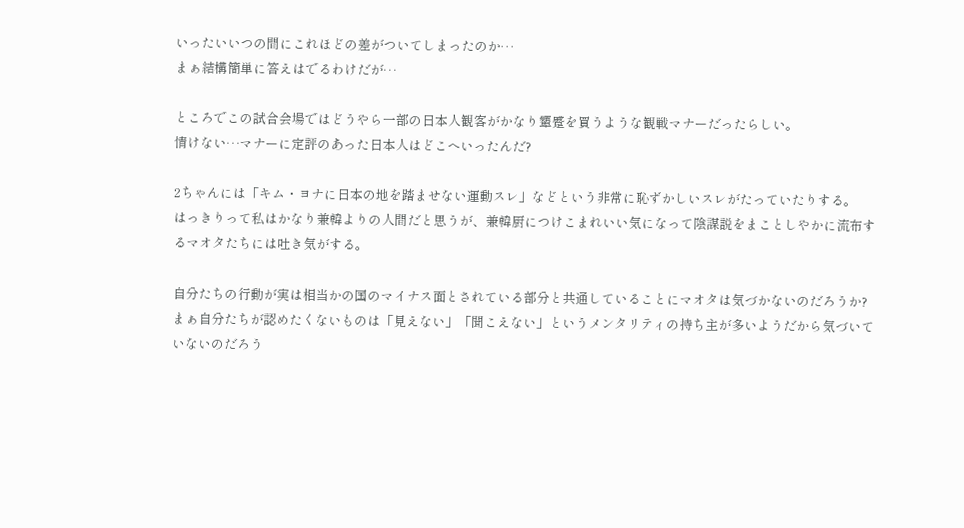いったいいつの間にこれほどの差がついてしまったのか…
まぁ結構簡単に答えはでるわけだが…

ところでこの試合会場ではどうやら一部の日本人観客がかなり顰蹙を買うような観戦マナーだったらしい。
情けない…マナーに定評のあった日本人はどこへいったんだ?

2ちゃんには「キム・ヨナに日本の地を踏ませない運動スレ」などという非常に恥ずかしいスレがたっていたりする。
はっきりって私はかなり兼韓よりの人間だと思うが、兼韓厨につけこまれいい気になって陰謀説をまことしやかに流布するマオタたちには吐き気がする。

自分たちの行動が実は相当かの国のマイナス面とされている部分と共通していることにマオタは気づかないのだろうか?
まぁ自分たちが認めたくないものは「見えない」「聞こえない」というメンタリティの持ち主が多いようだから気づいていないのだろう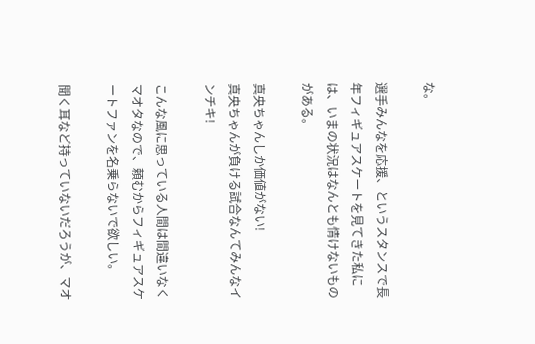な。

選手みんなを応援、というスタンスで長年フィギュアスケートを見てきた私には、いまの状況はなんとも情けないものがある。

真央ちゃんしか価値がない!
真央ちゃんが負ける試合なんてみんなインチキ!

こんな風に思っている人間は間違いなくマオタなので、頼むからフィギュアスケートファンを名乗らないで欲しい。

聞く耳など持っていないだろうが、マオ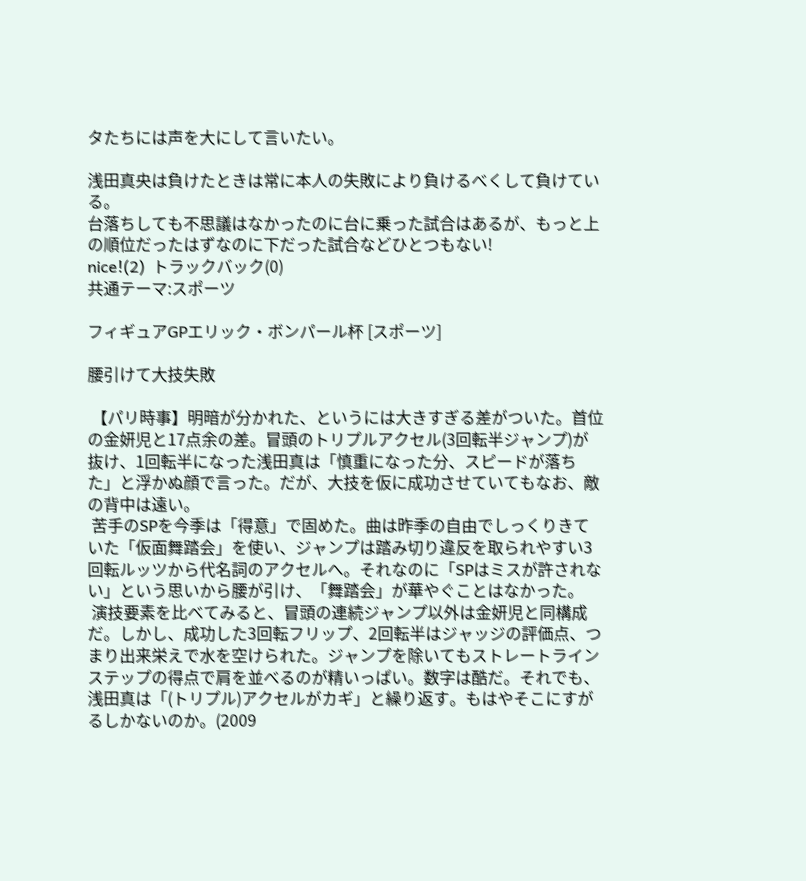タたちには声を大にして言いたい。

浅田真央は負けたときは常に本人の失敗により負けるべくして負けている。
台落ちしても不思議はなかったのに台に乗った試合はあるが、もっと上の順位だったはずなのに下だった試合などひとつもない!
nice!(2)  トラックバック(0)
共通テーマ:スポーツ

フィギュアGPエリック・ボンパール杯 [スポーツ]

腰引けて大技失敗

 【パリ時事】明暗が分かれた、というには大きすぎる差がついた。首位の金妍児と17点余の差。冒頭のトリプルアクセル(3回転半ジャンプ)が抜け、1回転半になった浅田真は「慎重になった分、スピードが落ちた」と浮かぬ顔で言った。だが、大技を仮に成功させていてもなお、敵の背中は遠い。
 苦手のSPを今季は「得意」で固めた。曲は昨季の自由でしっくりきていた「仮面舞踏会」を使い、ジャンプは踏み切り違反を取られやすい3回転ルッツから代名詞のアクセルへ。それなのに「SPはミスが許されない」という思いから腰が引け、「舞踏会」が華やぐことはなかった。
 演技要素を比べてみると、冒頭の連続ジャンプ以外は金妍児と同構成だ。しかし、成功した3回転フリップ、2回転半はジャッジの評価点、つまり出来栄えで水を空けられた。ジャンプを除いてもストレートラインステップの得点で肩を並べるのが精いっぱい。数字は酷だ。それでも、浅田真は「(トリプル)アクセルがカギ」と繰り返す。もはやそこにすがるしかないのか。(2009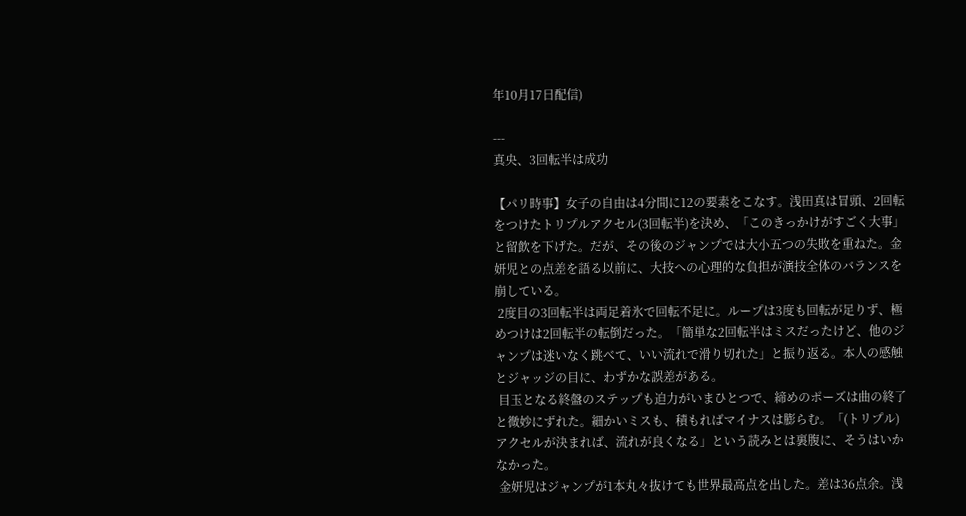年10月17日配信)

---
真央、3回転半は成功

【パリ時事】女子の自由は4分間に12の要素をこなす。浅田真は冒頭、2回転をつけたトリプルアクセル(3回転半)を決め、「このきっかけがすごく大事」と留飲を下げた。だが、その後のジャンプでは大小五つの失敗を重ねた。金妍児との点差を語る以前に、大技への心理的な負担が演技全体のバランスを崩している。
 2度目の3回転半は両足着氷で回転不足に。ループは3度も回転が足りず、極めつけは2回転半の転倒だった。「簡単な2回転半はミスだったけど、他のジャンプは迷いなく跳べて、いい流れで滑り切れた」と振り返る。本人の感触とジャッジの目に、わずかな誤差がある。
 目玉となる終盤のステップも迫力がいまひとつで、締めのポーズは曲の終了と微妙にずれた。細かいミスも、積もればマイナスは膨らむ。「(トリプル)アクセルが決まれば、流れが良くなる」という読みとは裏腹に、そうはいかなかった。
 金妍児はジャンプが1本丸々抜けても世界最高点を出した。差は36点余。浅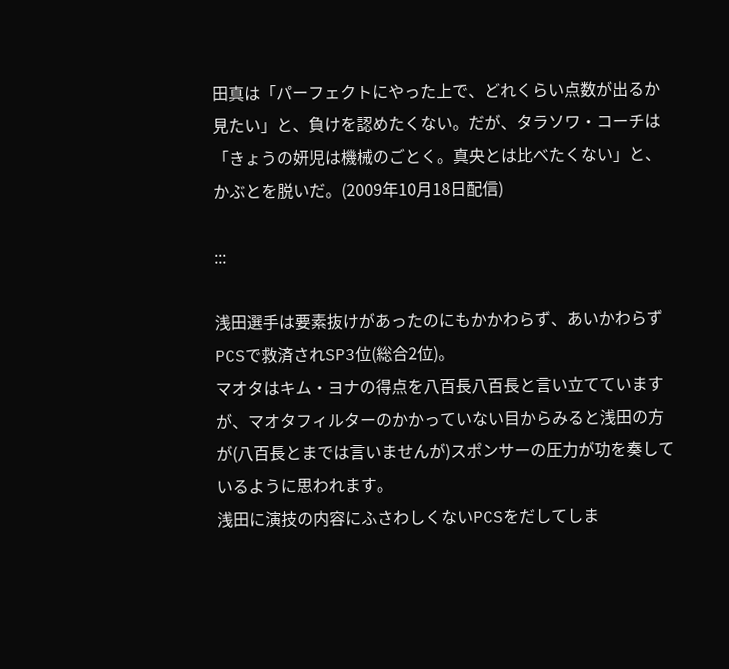田真は「パーフェクトにやった上で、どれくらい点数が出るか見たい」と、負けを認めたくない。だが、タラソワ・コーチは「きょうの妍児は機械のごとく。真央とは比べたくない」と、かぶとを脱いだ。(2009年10月18日配信)

:::

浅田選手は要素抜けがあったのにもかかわらず、あいかわらずPCSで救済されSP3位(総合2位)。
マオタはキム・ヨナの得点を八百長八百長と言い立てていますが、マオタフィルターのかかっていない目からみると浅田の方が(八百長とまでは言いませんが)スポンサーの圧力が功を奏しているように思われます。
浅田に演技の内容にふさわしくないPCSをだしてしま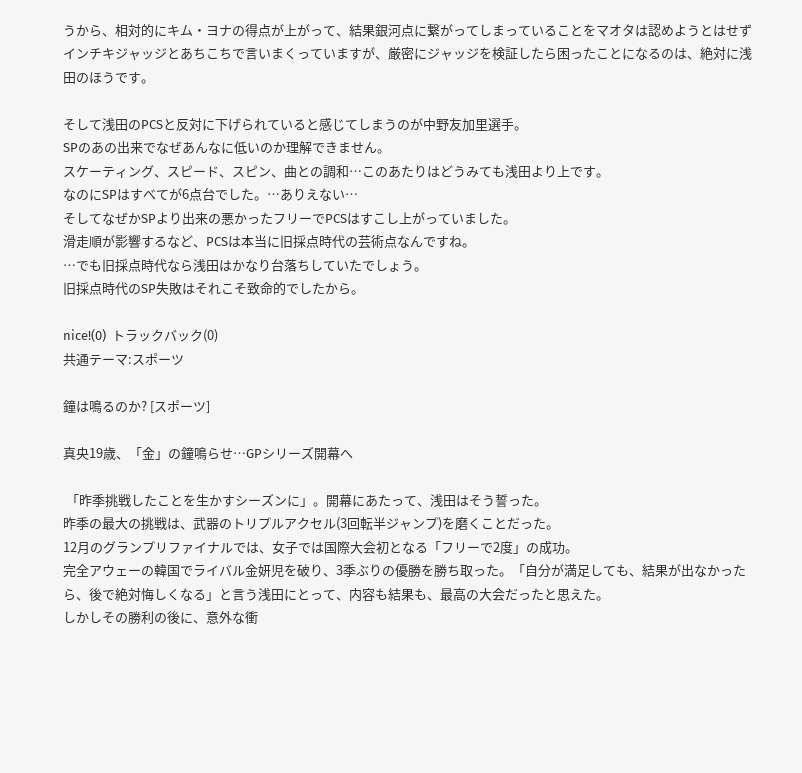うから、相対的にキム・ヨナの得点が上がって、結果銀河点に繋がってしまっていることをマオタは認めようとはせずインチキジャッジとあちこちで言いまくっていますが、厳密にジャッジを検証したら困ったことになるのは、絶対に浅田のほうです。

そして浅田のPCSと反対に下げられていると感じてしまうのが中野友加里選手。
SPのあの出来でなぜあんなに低いのか理解できません。
スケーティング、スピード、スピン、曲との調和…このあたりはどうみても浅田より上です。
なのにSPはすべてが6点台でした。…ありえない…
そしてなぜかSPより出来の悪かったフリーでPCSはすこし上がっていました。
滑走順が影響するなど、PCSは本当に旧採点時代の芸術点なんですね。
…でも旧採点時代なら浅田はかなり台落ちしていたでしょう。
旧採点時代のSP失敗はそれこそ致命的でしたから。

nice!(0)  トラックバック(0)
共通テーマ:スポーツ

鐘は鳴るのか? [スポーツ]

真央19歳、「金」の鐘鳴らせ…GPシリーズ開幕へ

 「昨季挑戦したことを生かすシーズンに」。開幕にあたって、浅田はそう誓った。
昨季の最大の挑戦は、武器のトリプルアクセル(3回転半ジャンプ)を磨くことだった。
12月のグランプリファイナルでは、女子では国際大会初となる「フリーで2度」の成功。
完全アウェーの韓国でライバル金妍児を破り、3季ぶりの優勝を勝ち取った。「自分が満足しても、結果が出なかったら、後で絶対悔しくなる」と言う浅田にとって、内容も結果も、最高の大会だったと思えた。
しかしその勝利の後に、意外な衝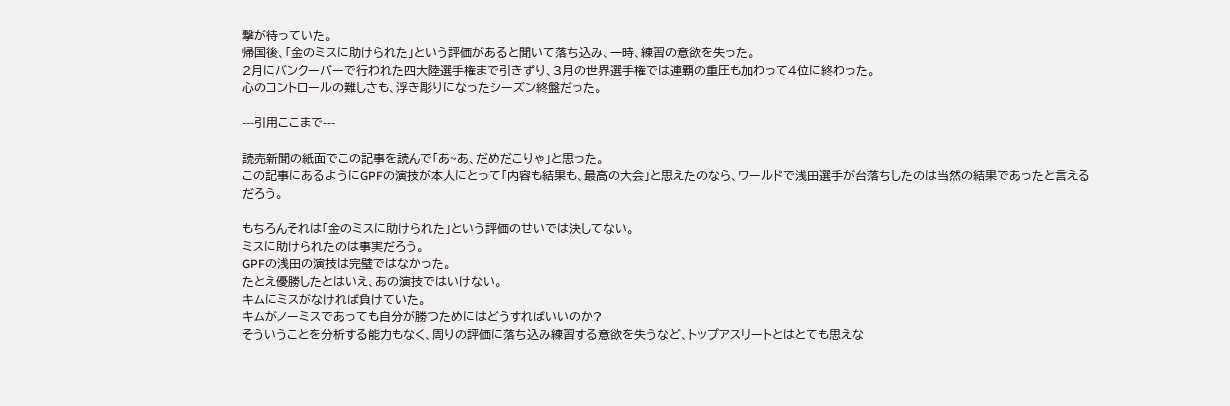撃が待っていた。
帰国後、「金のミスに助けられた」という評価があると聞いて落ち込み、一時、練習の意欲を失った。
2月にバンクーバーで行われた四大陸選手権まで引きずり、3月の世界選手権では連覇の重圧も加わって4位に終わった。
心のコントロールの難しさも、浮き彫りになったシーズン終盤だった。

---引用ここまで---

読売新聞の紙面でこの記事を読んで「あ~あ、だめだこりゃ」と思った。
この記事にあるようにGPFの演技が本人にとって「内容も結果も、最高の大会」と思えたのなら、ワールドで浅田選手が台落ちしたのは当然の結果であったと言えるだろう。

もちろんそれは「金のミスに助けられた」という評価のせいでは決してない。
ミスに助けられたのは事実だろう。
GPFの浅田の演技は完璧ではなかった。
たとえ優勝したとはいえ、あの演技ではいけない。
キムにミスがなければ負けていた。
キムがノーミスであっても自分が勝つためにはどうすればいいのか?
そういうことを分析する能力もなく、周りの評価に落ち込み練習する意欲を失うなど、トップアスリートとはとても思えな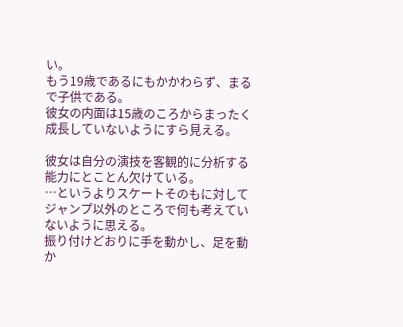い。
もう19歳であるにもかかわらず、まるで子供である。
彼女の内面は15歳のころからまったく成長していないようにすら見える。

彼女は自分の演技を客観的に分析する能力にとことん欠けている。
…というよりスケートそのもに対してジャンプ以外のところで何も考えていないように思える。
振り付けどおりに手を動かし、足を動か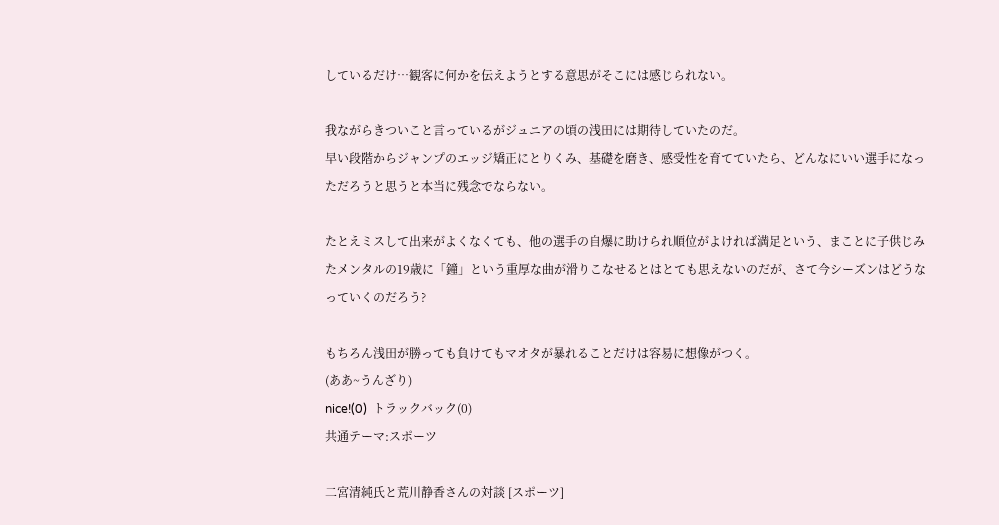しているだけ…観客に何かを伝えようとする意思がそこには感じられない。

我ながらきついこと言っているがジュニアの頃の浅田には期待していたのだ。
早い段階からジャンプのエッジ矯正にとりくみ、基礎を磨き、感受性を育てていたら、どんなにいい選手になっただろうと思うと本当に残念でならない。

たとえミスして出来がよくなくても、他の選手の自爆に助けられ順位がよければ満足という、まことに子供じみたメンタルの19歳に「鐘」という重厚な曲が滑りこなせるとはとても思えないのだが、さて今シーズンはどうなっていくのだろう?

もちろん浅田が勝っても負けてもマオタが暴れることだけは容易に想像がつく。
(ああ~うんざり)
nice!(0)  トラックバック(0)
共通テーマ:スポーツ

二宮清純氏と荒川静香さんの対談 [スポーツ]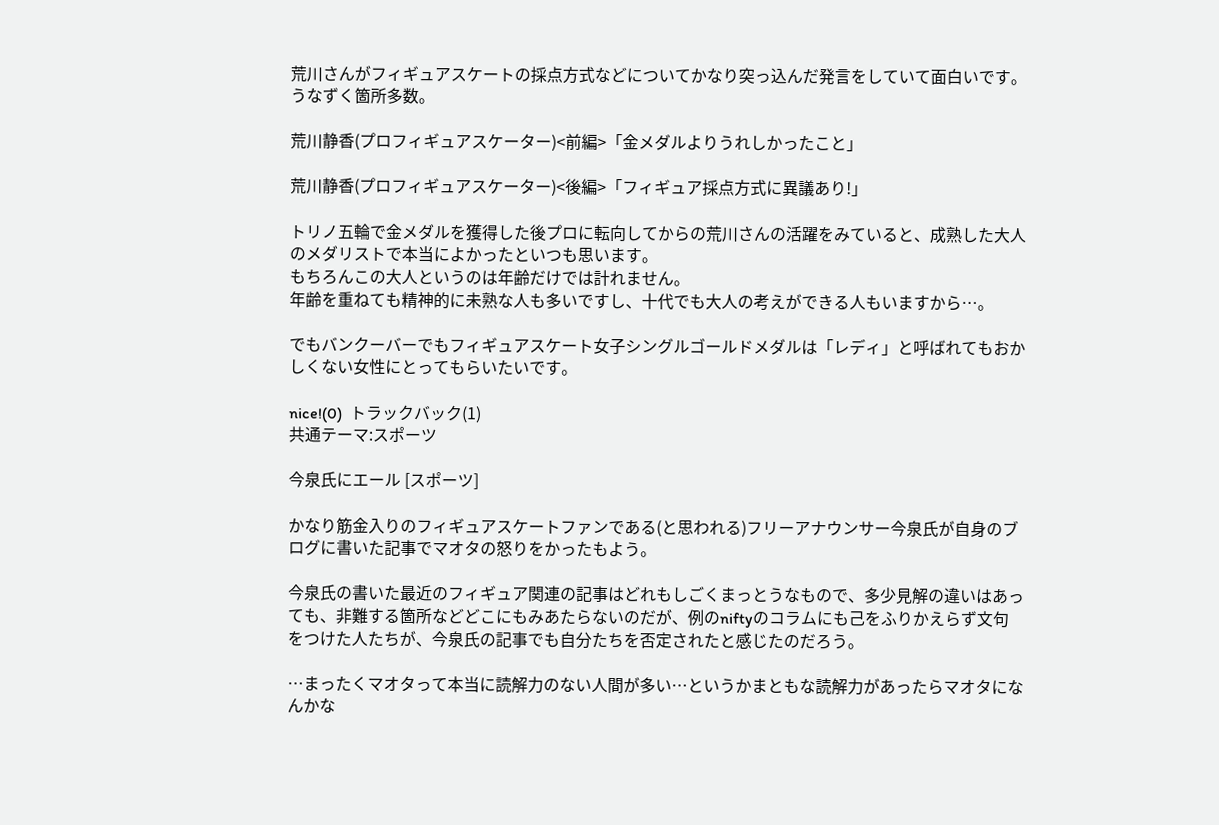荒川さんがフィギュアスケートの採点方式などについてかなり突っ込んだ発言をしていて面白いです。
うなずく箇所多数。

荒川静香(プロフィギュアスケーター)<前編>「金メダルよりうれしかったこと」

荒川静香(プロフィギュアスケーター)<後編>「フィギュア採点方式に異議あり!」

トリノ五輪で金メダルを獲得した後プロに転向してからの荒川さんの活躍をみていると、成熟した大人のメダリストで本当によかったといつも思います。
もちろんこの大人というのは年齢だけでは計れません。
年齢を重ねても精神的に未熟な人も多いですし、十代でも大人の考えができる人もいますから…。

でもバンクーバーでもフィギュアスケート女子シングルゴールドメダルは「レディ」と呼ばれてもおかしくない女性にとってもらいたいです。

nice!(0)  トラックバック(1)
共通テーマ:スポーツ

今泉氏にエール [スポーツ]

かなり筋金入りのフィギュアスケートファンである(と思われる)フリーアナウンサー今泉氏が自身のブログに書いた記事でマオタの怒りをかったもよう。

今泉氏の書いた最近のフィギュア関連の記事はどれもしごくまっとうなもので、多少見解の違いはあっても、非難する箇所などどこにもみあたらないのだが、例のniftyのコラムにも己をふりかえらず文句をつけた人たちが、今泉氏の記事でも自分たちを否定されたと感じたのだろう。

…まったくマオタって本当に読解力のない人間が多い…というかまともな読解力があったらマオタになんかな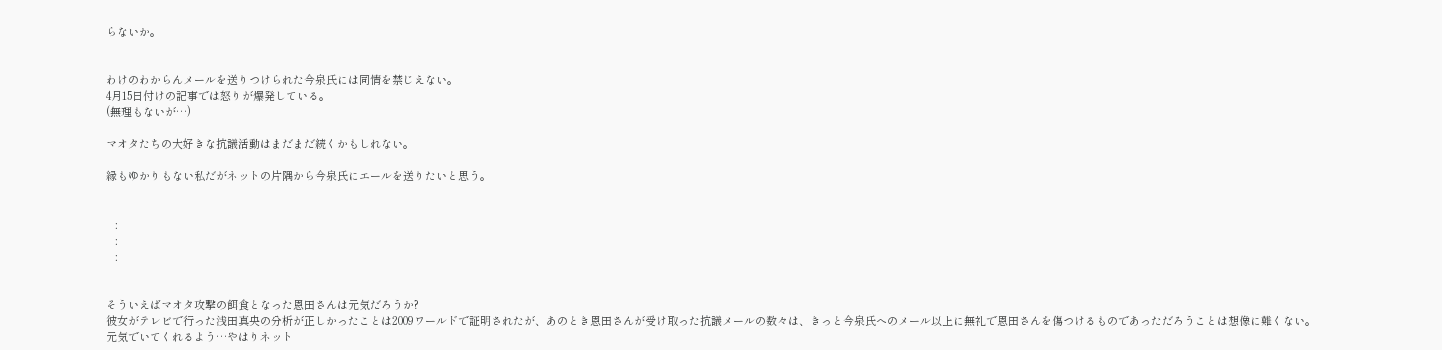らないか。


わけのわからんメールを送りつけられた今泉氏には同情を禁じえない。
4月15日付けの記事では怒りが爆発している。
(無理もないが…)

マオタたちの大好きな抗議活動はまだまだ続くかもしれない。

縁もゆかりもない私だがネットの片隅から今泉氏にエールを送りたいと思う。


   :
   :
   :


そういえばマオタ攻撃の餌食となった恩田さんは元気だろうか?
彼女がテレビで行った浅田真央の分析が正しかったことは2009ワールドで証明されたが、あのとき恩田さんが受け取った抗議メールの数々は、きっと今泉氏へのメール以上に無礼で恩田さんを傷つけるものであっただろうことは想像に難くない。
元気でいてくれるよう…やはりネット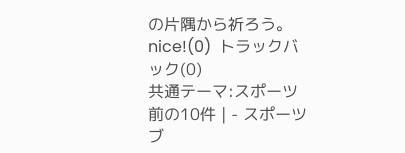の片隅から祈ろう。
nice!(0)  トラックバック(0)
共通テーマ:スポーツ
前の10件 | - スポーツ ブ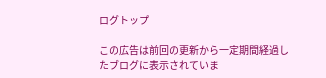ログトップ

この広告は前回の更新から一定期間経過したブログに表示されていま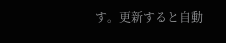す。更新すると自動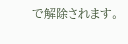で解除されます。